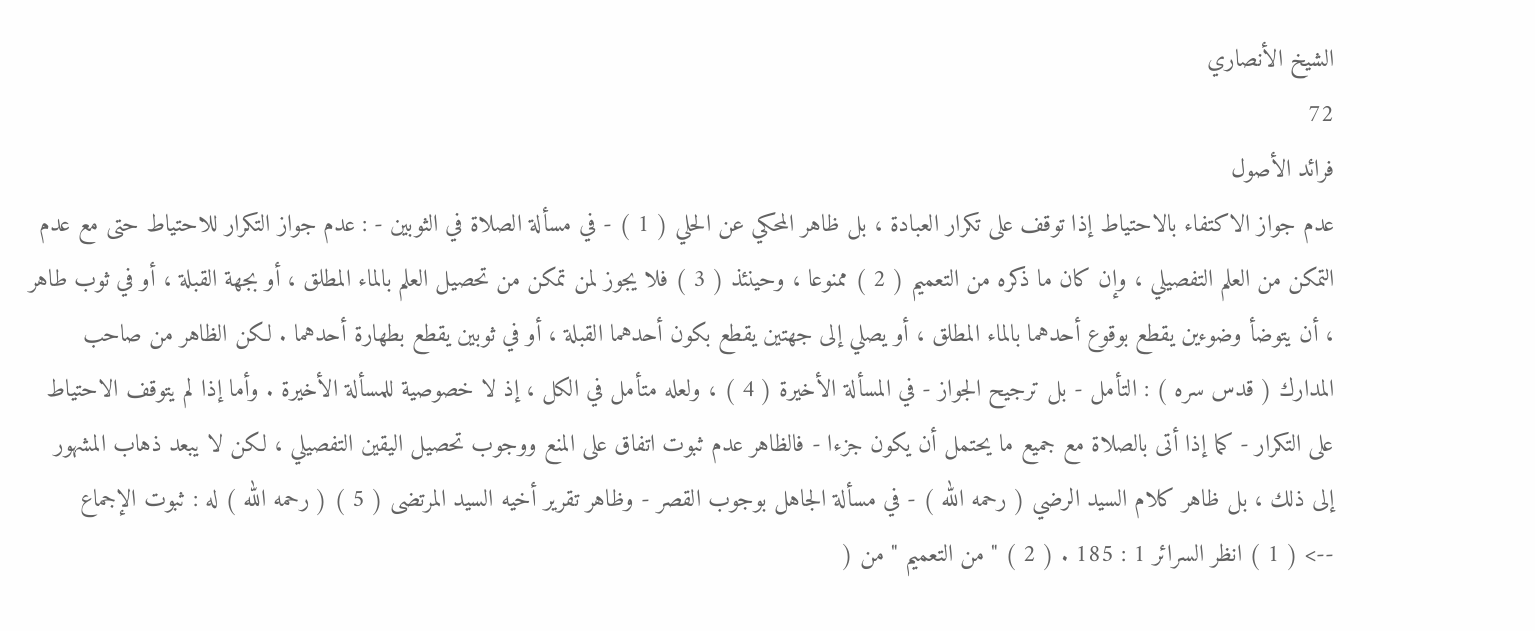الشيخ الأنصاري
72
فرائد الأصول
عدم جواز الاكتفاء بالاحتياط إذا توقف على تكرار العبادة ، بل ظاهر المحكي عن الحلي ( 1 ) - في مسألة الصلاة في الثوبين - : عدم جواز التكرار للاحتياط حتى مع عدم التمكن من العلم التفصيلي ، وإن كان ما ذكره من التعميم ( 2 ) ممنوعا ، وحينئذ ( 3 ) فلا يجوز لمن تمكن من تحصيل العلم بالماء المطلق ، أو بجهة القبلة ، أو في ثوب طاهر ، أن يتوضأ وضوءين يقطع بوقوع أحدهما بالماء المطلق ، أو يصلي إلى جهتين يقطع بكون أحدهما القبلة ، أو في ثوبين يقطع بطهارة أحدهما . لكن الظاهر من صاحب المدارك ( قدس سره ) : التأمل - بل ترجيح الجواز - في المسألة الأخيرة ( 4 ) ، ولعله متأمل في الكل ، إذ لا خصوصية للمسألة الأخيرة . وأما إذا لم يتوقف الاحتياط على التكرار - كما إذا أتى بالصلاة مع جميع ما يحتمل أن يكون جزءا - فالظاهر عدم ثبوت اتفاق على المنع ووجوب تحصيل اليقين التفصيلي ، لكن لا يبعد ذهاب المشهور إلى ذلك ، بل ظاهر كلام السيد الرضي ( رحمه الله ) - في مسألة الجاهل بوجوب القصر - وظاهر تقرير أخيه السيد المرتضى ( 5 ) ( رحمه الله ) له : ثبوت الإجماع
--> ( 1 ) انظر السرائر 1 : 185 . ( 2 ) " من التعميم " من (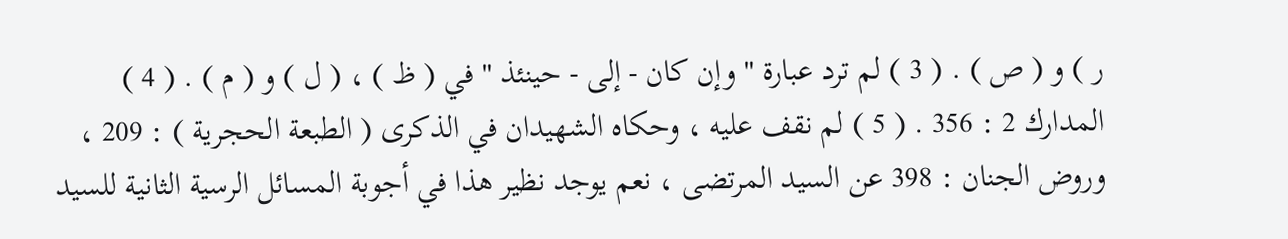ر ) و ( ص ) . ( 3 ) لم ترد عبارة " وإن كان - إلى - حينئذ " في ( ظ ) ، ( ل ) و ( م ) . ( 4 ) المدارك 2 : 356 . ( 5 ) لم نقف عليه ، وحكاه الشهيدان في الذكرى ( الطبعة الحجرية ) : 209 ، وروض الجنان : 398 عن السيد المرتضى ، نعم يوجد نظير هذا في أجوبة المسائل الرسية الثانية للسيد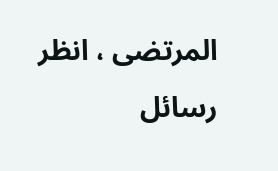المرتضى ، انظر رسائل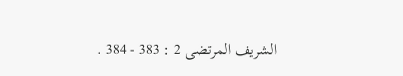الشريف المرتضى 2 : 383 - 384 .